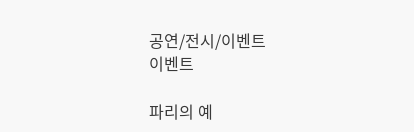공연/전시/이벤트
이벤트

파리의 예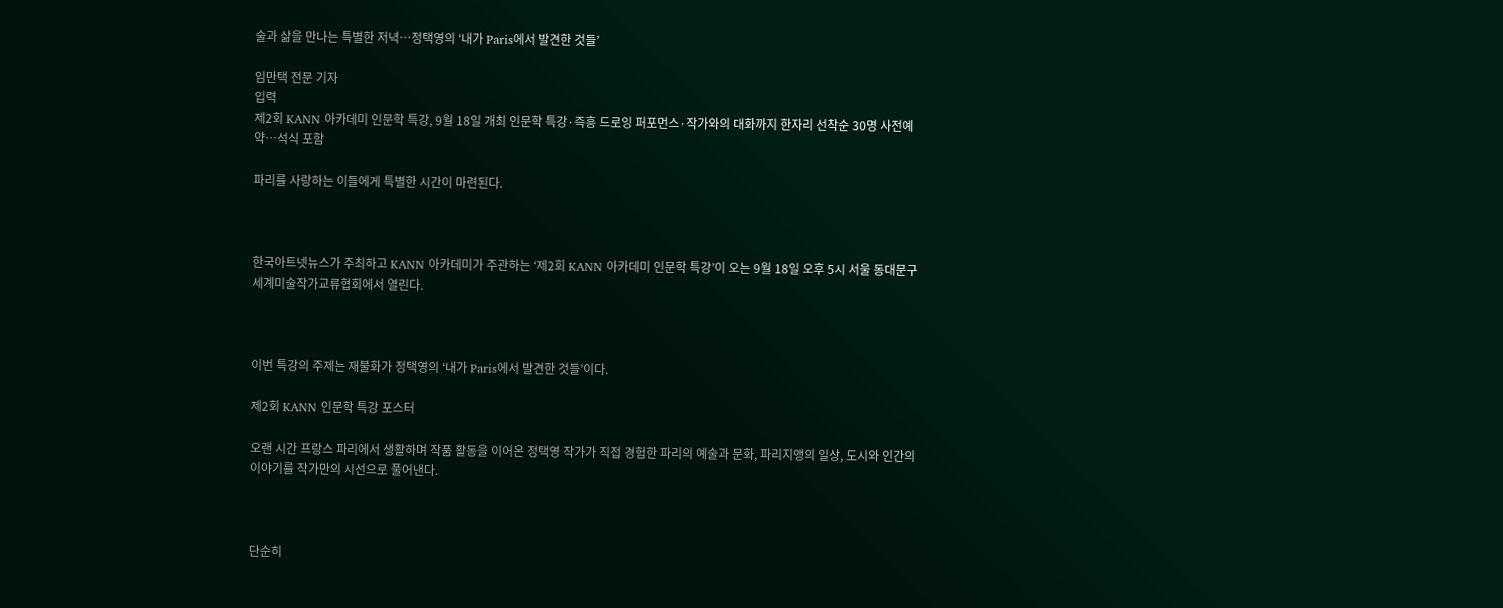술과 삶을 만나는 특별한 저녁…정택영의 ‘내가 Paris에서 발견한 것들’

임만택 전문 기자
입력
제2회 KANN 아카데미 인문학 특강, 9월 18일 개최 인문학 특강·즉흥 드로잉 퍼포먼스·작가와의 대화까지 한자리 선착순 30명 사전예약…석식 포함

파리를 사랑하는 이들에게 특별한 시간이 마련된다.



한국아트넷뉴스가 주최하고 KANN 아카데미가 주관하는 ‘제2회 KANN 아카데미 인문학 특강’이 오는 9월 18일 오후 5시 서울 동대문구 세계미술작가교류협회에서 열린다.



이번 특강의 주제는 재불화가 정택영의 ‘내가 Paris에서 발견한 것들’이다.

제2회 KANN 인문학 특강 포스터

오랜 시간 프랑스 파리에서 생활하며 작품 활동을 이어온 정택영 작가가 직접 경험한 파리의 예술과 문화, 파리지앵의 일상, 도시와 인간의 이야기를 작가만의 시선으로 풀어낸다.



단순히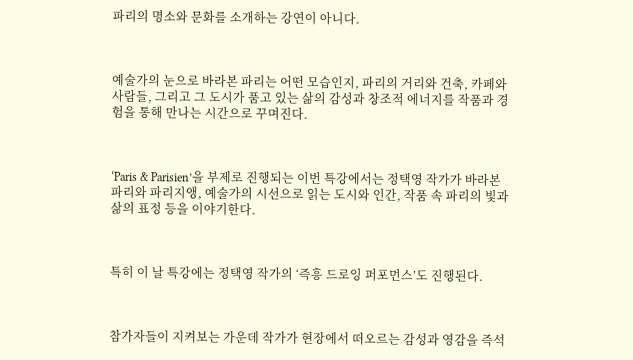파리의 명소와 문화를 소개하는 강연이 아니다.



예술가의 눈으로 바라본 파리는 어떤 모습인지, 파리의 거리와 건축, 카페와 사람들, 그리고 그 도시가 품고 있는 삶의 감성과 창조적 에너지를 작품과 경험을 통해 만나는 시간으로 꾸며진다.



‘Paris & Parisien’을 부제로 진행되는 이번 특강에서는 정택영 작가가 바라본 파리와 파리지앵, 예술가의 시선으로 읽는 도시와 인간, 작품 속 파리의 빛과 삶의 표정 등을 이야기한다.



특히 이 날 특강에는 정택영 작가의 ‘즉흥 드로잉 퍼포먼스’도 진행된다.



참가자들이 지켜보는 가운데 작가가 현장에서 떠오르는 감성과 영감을 즉석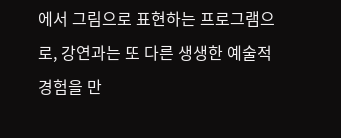에서 그림으로 표현하는 프로그램으로, 강연과는 또 다른 생생한 예술적 경험을 만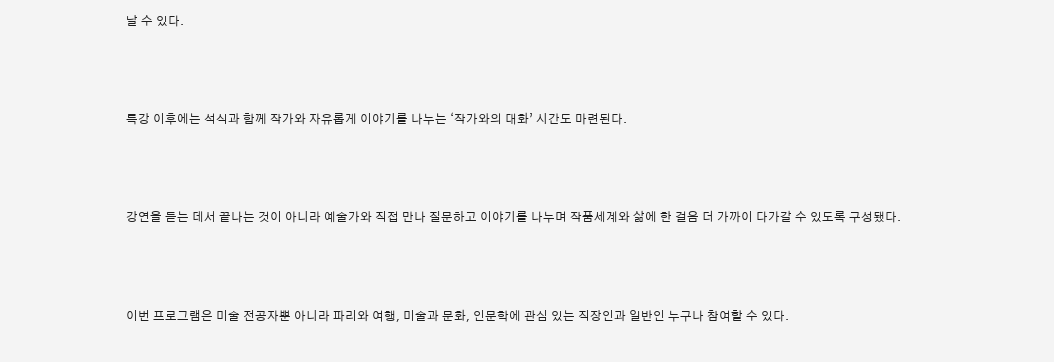날 수 있다.



특강 이후에는 석식과 함께 작가와 자유롭게 이야기를 나누는 ‘작가와의 대화’ 시간도 마련된다.



강연을 듣는 데서 끝나는 것이 아니라 예술가와 직접 만나 질문하고 이야기를 나누며 작품세계와 삶에 한 걸음 더 가까이 다가갈 수 있도록 구성됐다.



이번 프로그램은 미술 전공자뿐 아니라 파리와 여행, 미술과 문화, 인문학에 관심 있는 직장인과 일반인 누구나 참여할 수 있다.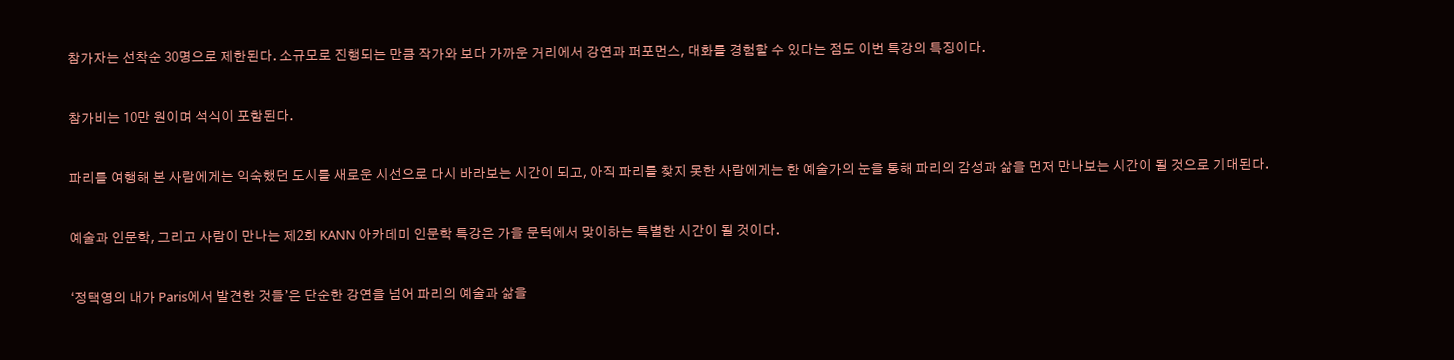참가자는 선착순 30명으로 제한된다. 소규모로 진행되는 만큼 작가와 보다 가까운 거리에서 강연과 퍼포먼스, 대화를 경험할 수 있다는 점도 이번 특강의 특징이다.



참가비는 10만 원이며 석식이 포함된다.



파리를 여행해 본 사람에게는 익숙했던 도시를 새로운 시선으로 다시 바라보는 시간이 되고, 아직 파리를 찾지 못한 사람에게는 한 예술가의 눈을 통해 파리의 감성과 삶을 먼저 만나보는 시간이 될 것으로 기대된다.



예술과 인문학, 그리고 사람이 만나는 제2회 KANN 아카데미 인문학 특강은 가을 문턱에서 맞이하는 특별한 시간이 될 것이다.



‘정택영의 내가 Paris에서 발견한 것들’은 단순한 강연을 넘어 파리의 예술과 삶을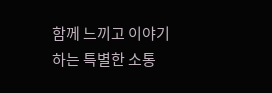함께 느끼고 이야기하는 특별한 소통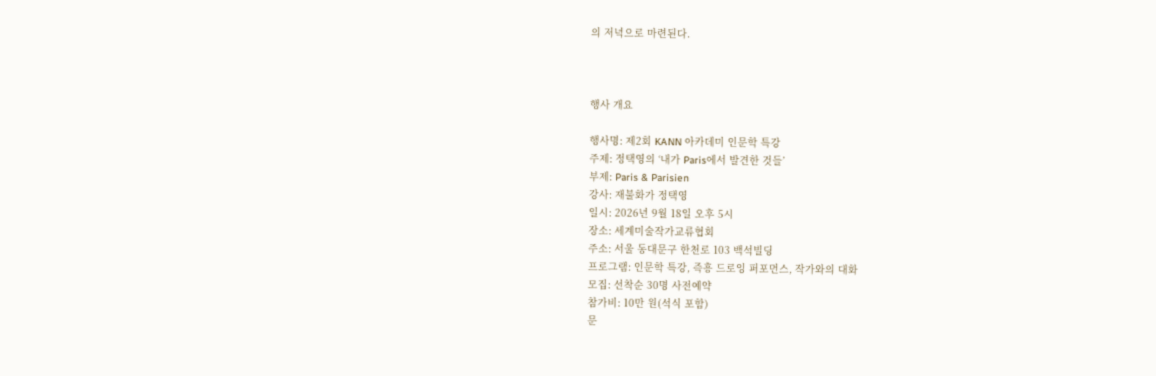의 저녁으로 마련된다.



행사 개요

행사명: 제2회 KANN 아카데미 인문학 특강
주제: 정택영의 ‘내가 Paris에서 발견한 것들’
부제: Paris & Parisien
강사: 재불화가 정택영
일시: 2026년 9월 18일 오후 5시
장소: 세계미술작가교류협회
주소: 서울 동대문구 한천로 103 백석빌딩
프로그램: 인문학 특강, 즉흥 드로잉 퍼포먼스, 작가와의 대화
모집: 선착순 30명 사전예약
참가비: 10만 원(석식 포함)
문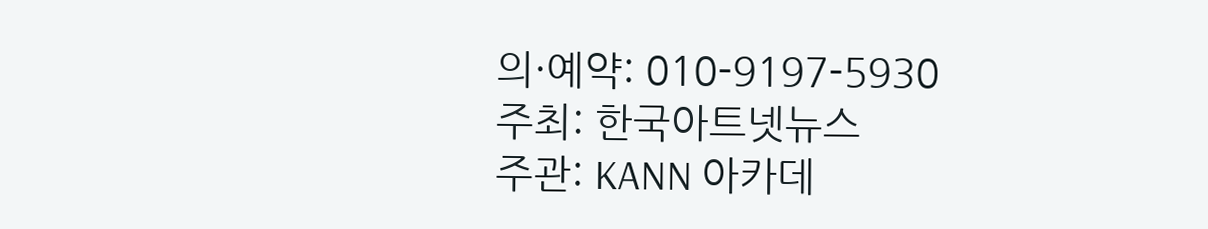의·예약: 010-9197-5930
주최: 한국아트넷뉴스
주관: KANN 아카데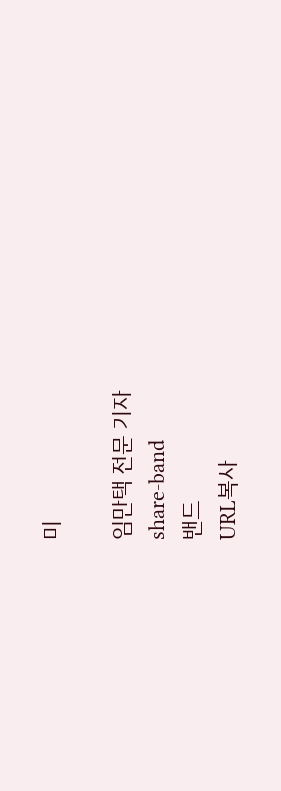미

임만택 전문 기자
share-band
밴드
URL복사